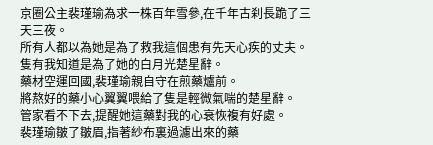京圈公主裴瑾瑜為求一株百年雪參,在千年古刹長跪了三天三夜。
所有人都以為她是為了救我這個患有先天心疾的丈夫。
隻有我知道是為了她的白月光楚星辭。
藥材空運回國,裴瑾瑜親自守在煎藥爐前。
將熬好的藥小心翼翼喂給了隻是輕微氣喘的楚星辭。
管家看不下去,提醒她這藥對我的心衰恢複有好處。
裴瑾瑜皺了皺眉,指著紗布裏過濾出來的藥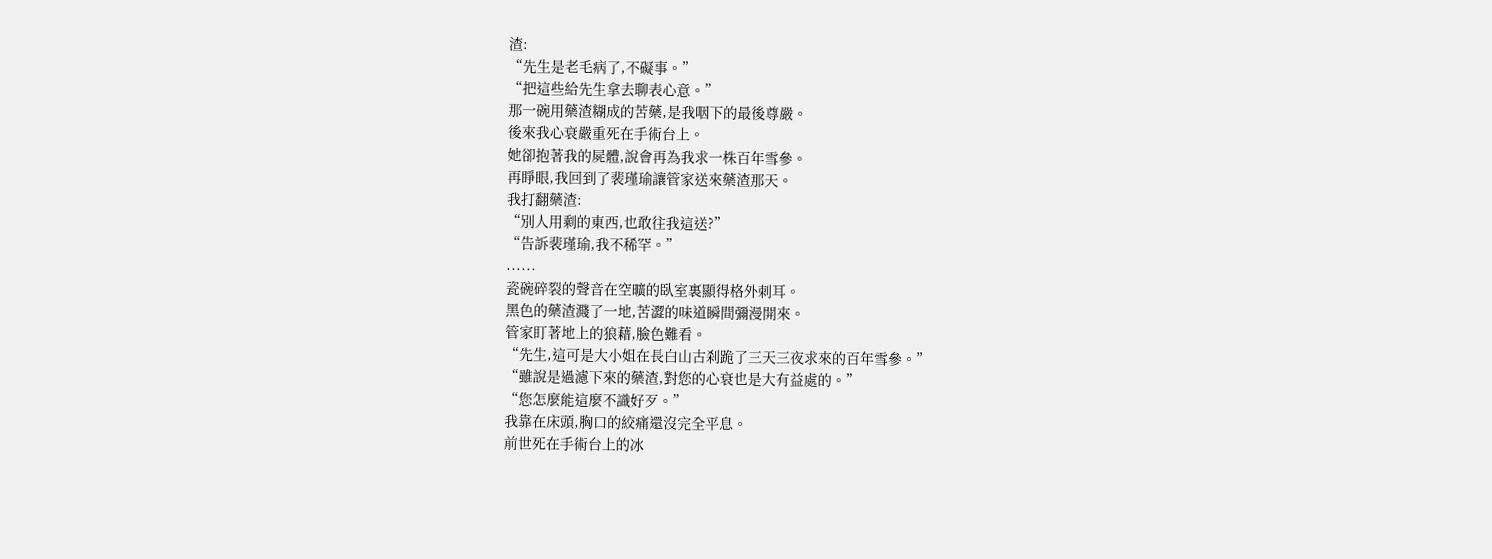渣:
“先生是老毛病了,不礙事。”
“把這些給先生拿去聊表心意。”
那一碗用藥渣糊成的苦藥,是我咽下的最後尊嚴。
後來我心衰嚴重死在手術台上。
她卻抱著我的屍體,說會再為我求一株百年雪參。
再睜眼,我回到了裴瑾瑜讓管家送來藥渣那天。
我打翻藥渣:
“別人用剩的東西,也敢往我這送?”
“告訴裴瑾瑜,我不稀罕。”
......
瓷碗碎裂的聲音在空曠的臥室裏顯得格外刺耳。
黑色的藥渣濺了一地,苦澀的味道瞬間彌漫開來。
管家盯著地上的狼藉,臉色難看。
“先生,這可是大小姐在長白山古刹跪了三天三夜求來的百年雪參。”
“雖說是過濾下來的藥渣,對您的心衰也是大有益處的。”
“您怎麼能這麼不識好歹。”
我靠在床頭,胸口的絞痛還沒完全平息。
前世死在手術台上的冰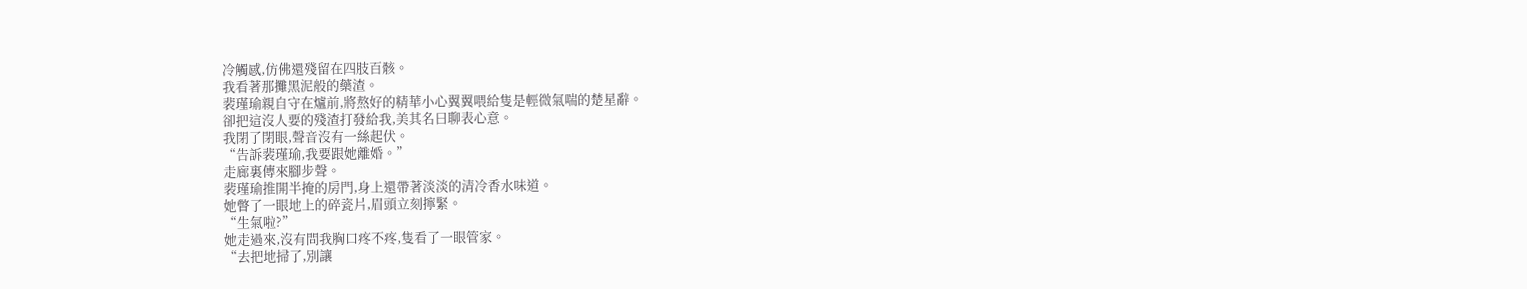冷觸感,仿佛還殘留在四肢百骸。
我看著那攤黑泥般的藥渣。
裴瑾瑜親自守在爐前,將熬好的精華小心翼翼喂給隻是輕微氣喘的楚星辭。
卻把這沒人要的殘渣打發給我,美其名曰聊表心意。
我閉了閉眼,聲音沒有一絲起伏。
“告訴裴瑾瑜,我要跟她離婚。”
走廊裏傳來腳步聲。
裴瑾瑜推開半掩的房門,身上還帶著淡淡的清冷香水味道。
她瞥了一眼地上的碎瓷片,眉頭立刻擰緊。
“生氣啦?”
她走過來,沒有問我胸口疼不疼,隻看了一眼管家。
“去把地掃了,別讓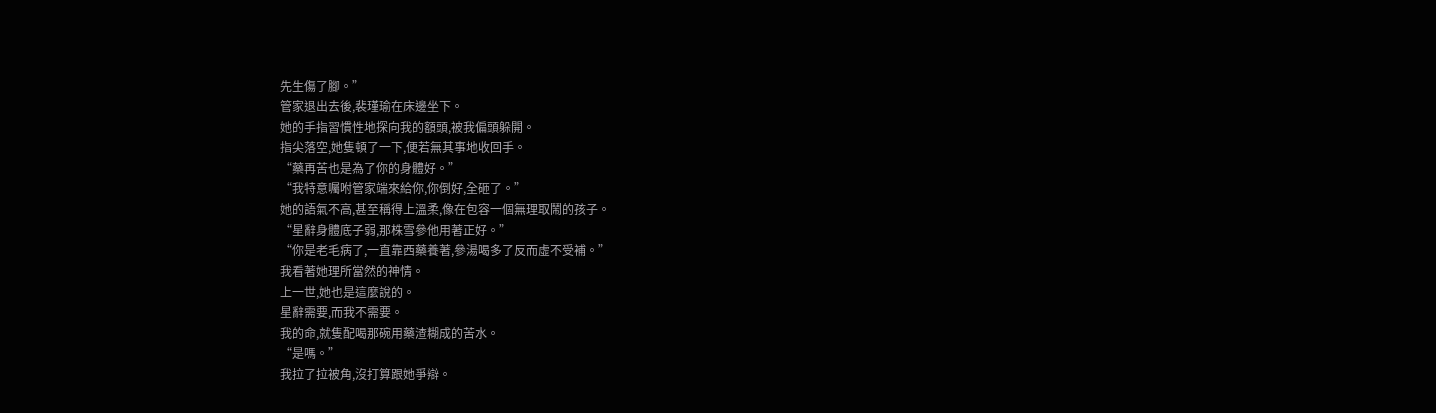先生傷了腳。”
管家退出去後,裴瑾瑜在床邊坐下。
她的手指習慣性地探向我的額頭,被我偏頭躲開。
指尖落空,她隻頓了一下,便若無其事地收回手。
“藥再苦也是為了你的身體好。”
“我特意囑咐管家端來給你,你倒好,全砸了。”
她的語氣不高,甚至稱得上溫柔,像在包容一個無理取鬧的孩子。
“星辭身體底子弱,那株雪參他用著正好。”
“你是老毛病了,一直靠西藥養著,參湯喝多了反而虛不受補。”
我看著她理所當然的神情。
上一世,她也是這麼說的。
星辭需要,而我不需要。
我的命,就隻配喝那碗用藥渣糊成的苦水。
“是嗎。”
我拉了拉被角,沒打算跟她爭辯。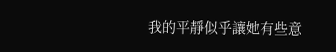我的平靜似乎讓她有些意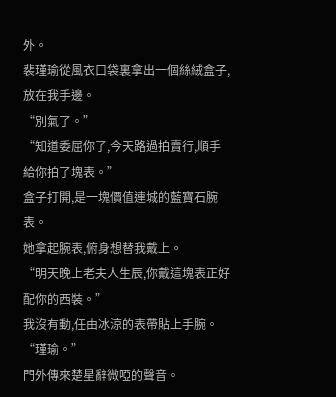外。
裴瑾瑜從風衣口袋裏拿出一個絲絨盒子,放在我手邊。
“別氣了。”
“知道委屈你了,今天路過拍賣行,順手給你拍了塊表。”
盒子打開,是一塊價值連城的藍寶石腕表。
她拿起腕表,俯身想替我戴上。
“明天晚上老夫人生辰,你戴這塊表正好配你的西裝。”
我沒有動,任由冰涼的表帶貼上手腕。
“瑾瑜。”
門外傳來楚星辭微啞的聲音。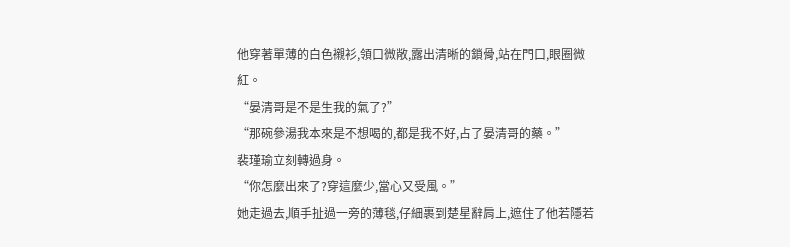他穿著單薄的白色襯衫,領口微敞,露出清晰的鎖骨,站在門口,眼圈微紅。
“晏清哥是不是生我的氣了?”
“那碗參湯我本來是不想喝的,都是我不好,占了晏清哥的藥。”
裴瑾瑜立刻轉過身。
“你怎麼出來了?穿這麼少,當心又受風。”
她走過去,順手扯過一旁的薄毯,仔細裹到楚星辭肩上,遮住了他若隱若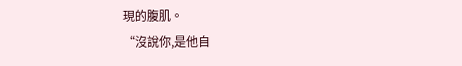現的腹肌。
“沒說你,是他自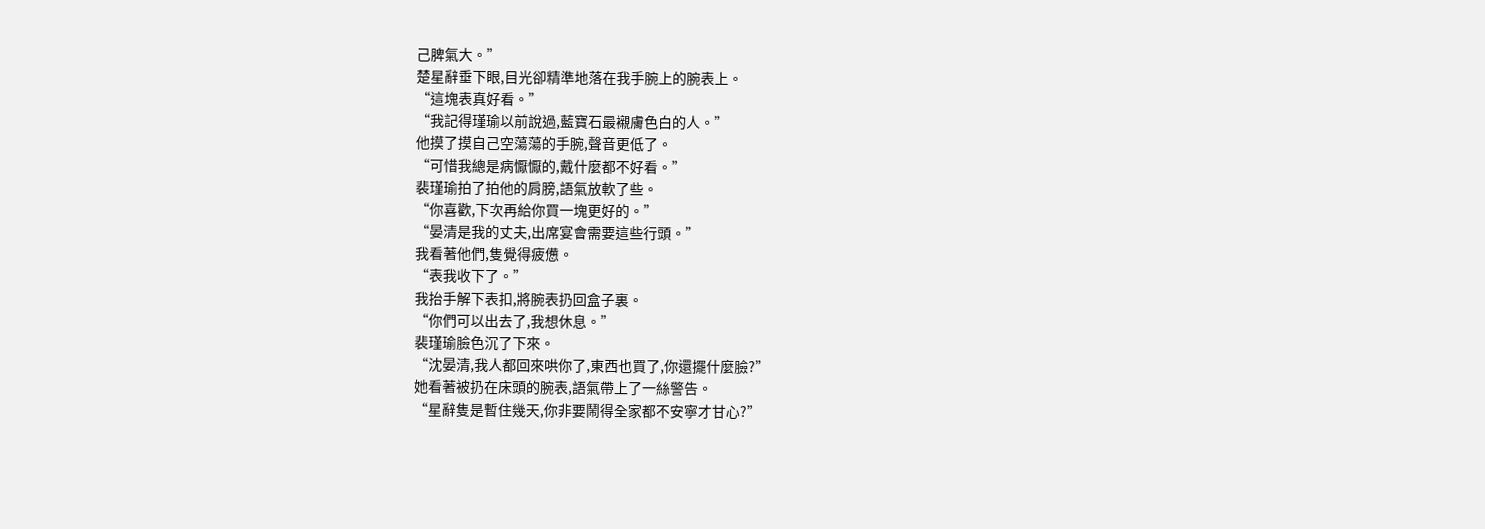己脾氣大。”
楚星辭垂下眼,目光卻精準地落在我手腕上的腕表上。
“這塊表真好看。”
“我記得瑾瑜以前說過,藍寶石最襯膚色白的人。”
他摸了摸自己空蕩蕩的手腕,聲音更低了。
“可惜我總是病懨懨的,戴什麼都不好看。”
裴瑾瑜拍了拍他的肩膀,語氣放軟了些。
“你喜歡,下次再給你買一塊更好的。”
“晏清是我的丈夫,出席宴會需要這些行頭。”
我看著他們,隻覺得疲憊。
“表我收下了。”
我抬手解下表扣,將腕表扔回盒子裏。
“你們可以出去了,我想休息。”
裴瑾瑜臉色沉了下來。
“沈晏清,我人都回來哄你了,東西也買了,你還擺什麼臉?”
她看著被扔在床頭的腕表,語氣帶上了一絲警告。
“星辭隻是暫住幾天,你非要鬧得全家都不安寧才甘心?”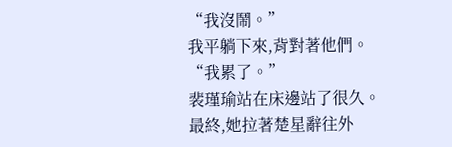“我沒鬧。”
我平躺下來,背對著他們。
“我累了。”
裴瑾瑜站在床邊站了很久。
最終,她拉著楚星辭往外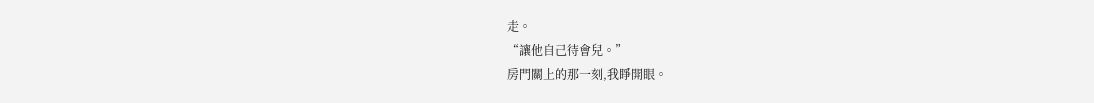走。
“讓他自己待會兒。”
房門關上的那一刻,我睜開眼。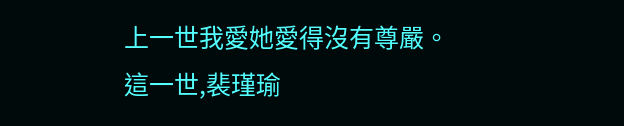上一世我愛她愛得沒有尊嚴。
這一世,裴瑾瑜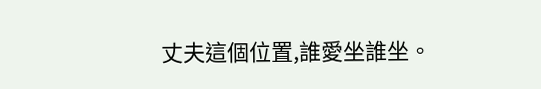丈夫這個位置,誰愛坐誰坐。